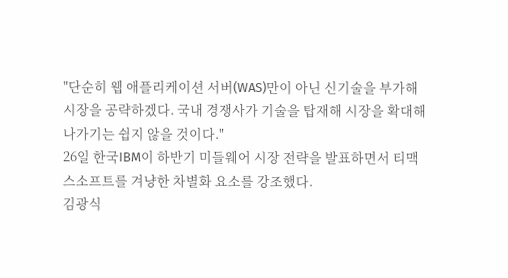"단순히 웹 애플리케이션 서버(WAS)만이 아닌 신기술을 부가해 시장을 공략하겠다. 국내 경쟁사가 기술을 탑재해 시장을 확대해나가기는 쉽지 않을 것이다."
26일 한국IBM이 하반기 미들웨어 시장 전략을 발표하면서 티맥스소프트를 겨냥한 차별화 요소를 강조했다.
김광식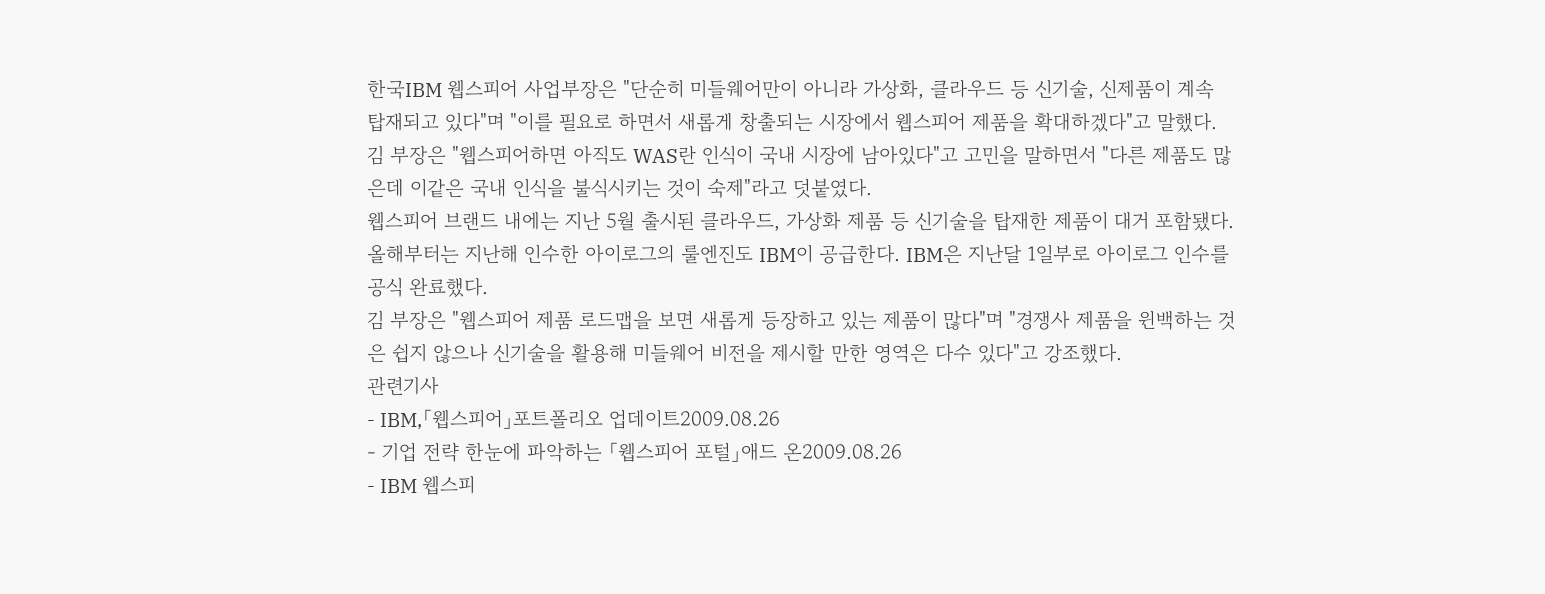한국IBM 웹스피어 사업부장은 "단순히 미들웨어만이 아니라 가상화, 클라우드 등 신기술, 신제품이 계속 탑재되고 있다"며 "이를 필요로 하면서 새롭게 창출되는 시장에서 웹스피어 제품을 확대하겠다"고 말했다.
김 부장은 "웹스피어하면 아직도 WAS란 인식이 국내 시장에 남아있다"고 고민을 말하면서 "다른 제품도 많은데 이같은 국내 인식을 불식시키는 것이 숙제"라고 덧붙였다.
웹스피어 브랜드 내에는 지난 5월 출시된 클라우드, 가상화 제품 등 신기술을 탑재한 제품이 대거 포함됐다.
올해부터는 지난해 인수한 아이로그의 룰엔진도 IBM이 공급한다. IBM은 지난달 1일부로 아이로그 인수를 공식 완료했다.
김 부장은 "웹스피어 제품 로드맵을 보면 새롭게 등장하고 있는 제품이 많다"며 "경쟁사 제품을 윈백하는 것은 쉽지 않으나 신기술을 활용해 미들웨어 비전을 제시할 만한 영역은 다수 있다"고 강조했다.
관련기사
- IBM,「웹스피어」포트폴리오 업데이트2009.08.26
- 기업 전략 한눈에 파악하는 「웹스피어 포털」애드 온2009.08.26
- IBM 웹스피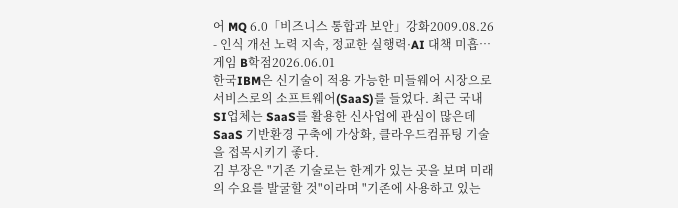어 MQ 6.0「비즈니스 통합과 보안」강화2009.08.26
- 인식 개선 노력 지속, 정교한 실행력·AI 대책 미흡…게임 B학점2026.06.01
한국IBM은 신기술이 적용 가능한 미들웨어 시장으로 서비스로의 소프트웨어(SaaS)를 들었다. 최근 국내 SI업체는 SaaS를 활용한 신사업에 관심이 많은데 SaaS 기반환경 구축에 가상화, 클라우드컴퓨팅 기술을 접목시키기 좋다.
김 부장은 "기존 기술로는 한계가 있는 곳을 보며 미래의 수요를 발굴할 것"이라며 "기존에 사용하고 있는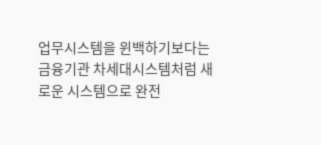업무시스템을 윈백하기보다는 금융기관 차세대시스템처럼 새로운 시스템으로 완전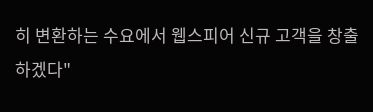히 변환하는 수요에서 웹스피어 신규 고객을 창출하겠다"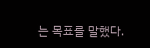는 목표를 말했다.